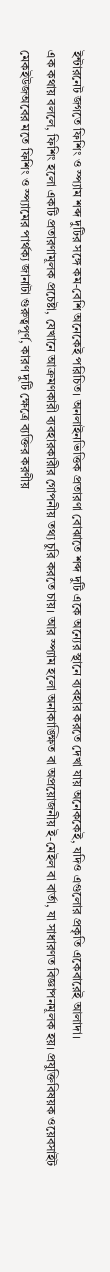ইন্টারনেট জগতে ফিশিং ও স্প্যাম শব্দ দুটির সঙ্গে কম-বেশি অনেকেই পরিচিত। অনলাইনভিত্তিক প্রতারণা বোঝাতে শব্দ দুটি একে অন্যের স্থানে ব্যবহার করতে দেখা যায় অনেককেই, যদিও এগুলোর প্রকৃতি একেবারেই আলাদা।
এক কথায় বললে, ফিশিং হলো একটি প্রতারণামূলক প্রচেষ্টা, যেখানে আক্রমণকারী ব্যবহারকারীর গোপনীয় তথ্য চুরি করতে চায়। আর স্প্যাম হলো অনাকাঙ্ক্ষিত বা অপ্রয়োজনীয় ই-মেইল বা বার্তা, যা সাধারণত বিজ্ঞাপনমূলক হয়। প্রযুক্তিবিষয়ক ওয়েবসাইট মেকইউজঅবের মতে ফিশিং ও স্প্যামের পার্থক্য জানাটা গুরুত্বপূর্ণ, কারণ দুটি ক্ষেত্রে ব্যক্তির করণীয়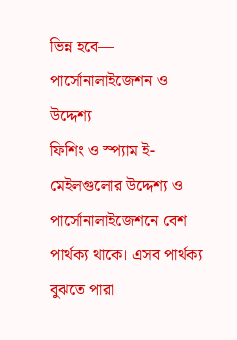ভিন্ন হবে—
পার্সোনালাইজেশন ও উদ্দেশ্য
ফিশিং ও স্প্যাম ই-মেইলগুলোর উদ্দেশ্য ও পার্সোনালাইজেশনে বেশ পার্থক্য থাকে। এসব পার্থক্য বুঝতে পারা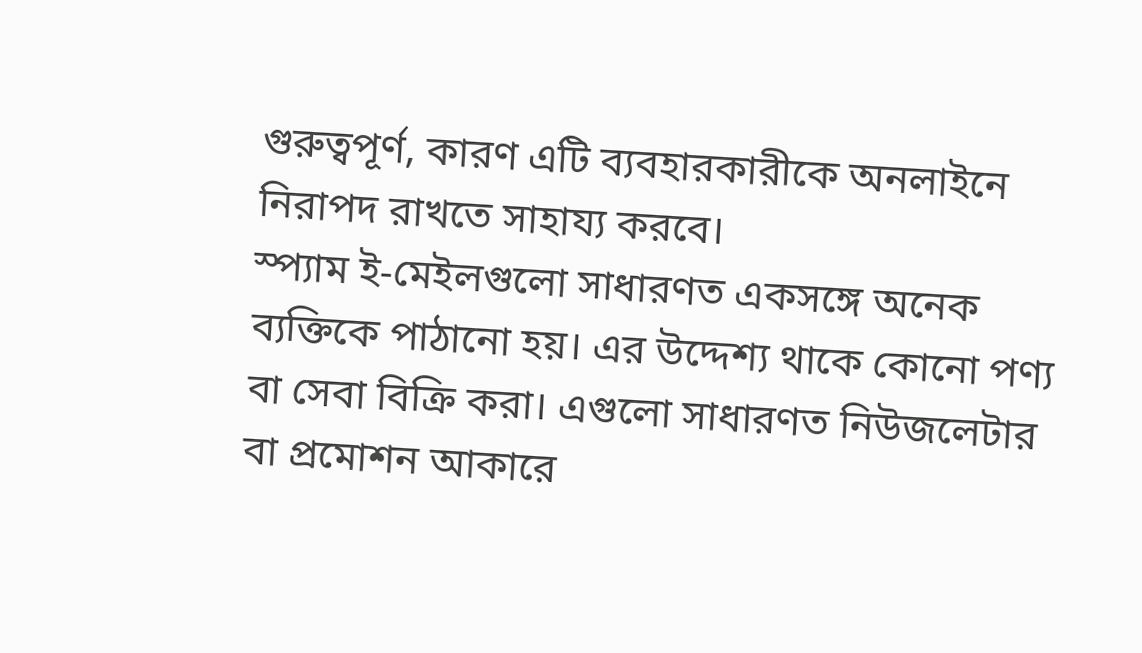গুরুত্বপূর্ণ, কারণ এটি ব্যবহারকারীকে অনলাইনে নিরাপদ রাখতে সাহায্য করবে।
স্প্যাম ই-মেইলগুলো সাধারণত একসঙ্গে অনেক ব্যক্তিকে পাঠানো হয়। এর উদ্দেশ্য থাকে কোনো পণ্য বা সেবা বিক্রি করা। এগুলো সাধারণত নিউজলেটার বা প্রমোশন আকারে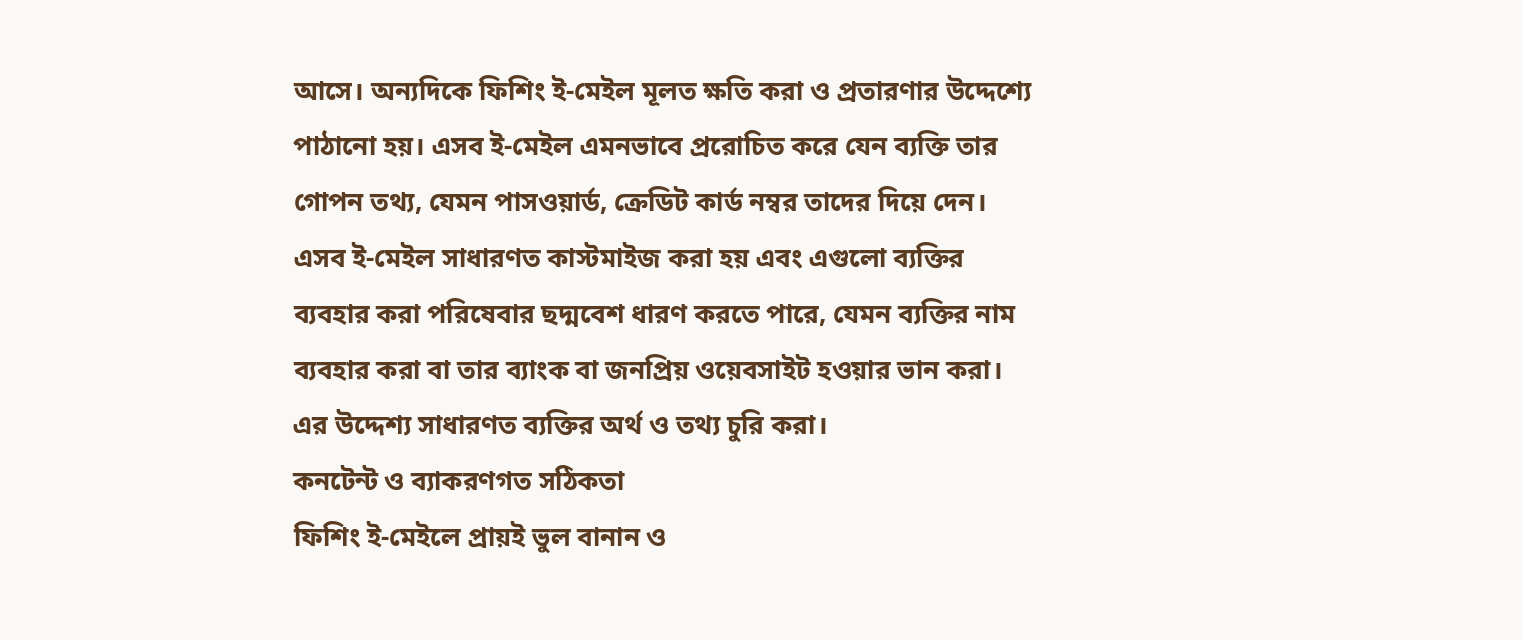আসে। অন্যদিকে ফিশিং ই-মেইল মূলত ক্ষতি করা ও প্রতারণার উদ্দেশ্যে পাঠানো হয়। এসব ই-মেইল এমনভাবে প্ররোচিত করে যেন ব্যক্তি তার গোপন তথ্য, যেমন পাসওয়ার্ড, ক্রেডিট কার্ড নম্বর তাদের দিয়ে দেন। এসব ই-মেইল সাধারণত কাস্টমাইজ করা হয় এবং এগুলো ব্যক্তির ব্যবহার করা পরিষেবার ছদ্মবেশ ধারণ করতে পারে, যেমন ব্যক্তির নাম ব্যবহার করা বা তার ব্যাংক বা জনপ্রিয় ওয়েবসাইট হওয়ার ভান করা। এর উদ্দেশ্য সাধারণত ব্যক্তির অর্থ ও তথ্য চুরি করা।
কনটেন্ট ও ব্যাকরণগত সঠিকতা
ফিশিং ই-মেইলে প্রায়ই ভুল বানান ও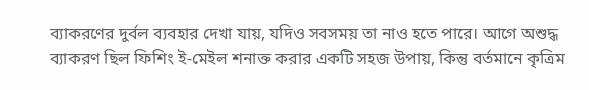ব্যাকরণের দুর্বল ব্যবহার দেখা যায়, যদিও সবসময় তা নাও হতে পারে। আগে অশুদ্ধ ব্যাকরণ ছিল ফিশিং ই-মেইল শনাক্ত করার একটি সহজ উপায়, কিন্তু বর্তমানে কৃত্রিম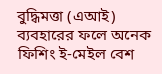বুদ্ধিমত্তা (এআই) ব্যবহারের ফলে অনেক ফিশিং ই-মেইল বেশ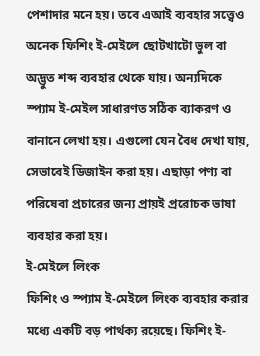পেশাদার মনে হয়। তবে এআই ব্যবহার সত্ত্বেও অনেক ফিশিং ই-মেইলে ছোটখাটো ভুল বা অদ্ভুত শব্দ ব্যবহার থেকে যায়। অন্যদিকে স্প্যাম ই-মেইল সাধারণত সঠিক ব্যাকরণ ও বানানে লেখা হয়। এগুলো যেন বৈধ দেখা যায়, সেভাবেই ডিজাইন করা হয়। এছাড়া পণ্য বা পরিষেবা প্রচারের জন্য প্রায়ই প্ররোচক ভাষা ব্যবহার করা হয়।
ই-মেইলে লিংক
ফিশিং ও স্প্যাম ই-মেইলে লিংক ব্যবহার করার মধ্যে একটি বড় পার্থক্য রয়েছে। ফিশিং ই-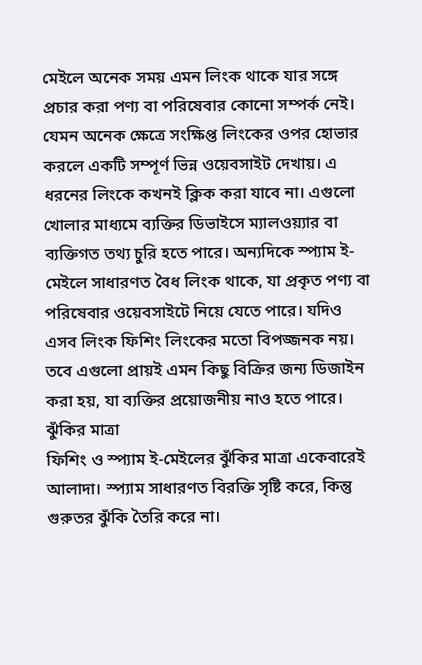মেইলে অনেক সময় এমন লিংক থাকে যার সঙ্গে প্রচার করা পণ্য বা পরিষেবার কোনো সম্পর্ক নেই। যেমন অনেক ক্ষেত্রে সংক্ষিপ্ত লিংকের ওপর হোভার করলে একটি সম্পূর্ণ ভিন্ন ওয়েবসাইট দেখায়। এ ধরনের লিংকে কখনই ক্লিক করা যাবে না। এগুলো খোলার মাধ্যমে ব্যক্তির ডিভাইসে ম্যালওয়্যার বা ব্যক্তিগত তথ্য চুরি হতে পারে। অন্যদিকে স্প্যাম ই-মেইলে সাধারণত বৈধ লিংক থাকে, যা প্রকৃত পণ্য বা পরিষেবার ওয়েবসাইটে নিয়ে যেতে পারে। যদিও এসব লিংক ফিশিং লিংকের মতো বিপজ্জনক নয়। তবে এগুলো প্রায়ই এমন কিছু বিক্রির জন্য ডিজাইন করা হয়, যা ব্যক্তির প্রয়োজনীয় নাও হতে পারে।
ঝুঁকির মাত্রা
ফিশিং ও স্প্যাম ই-মেইলের ঝুঁকির মাত্রা একেবারেই আলাদা। স্প্যাম সাধারণত বিরক্তি সৃষ্টি করে, কিন্তু গুরুতর ঝুঁকি তৈরি করে না।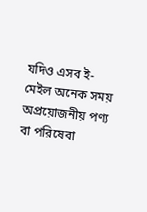যদিও এসব ই-মেইল অনেক সময় অপ্রয়োজনীয় পণ্য বা পরিষেবা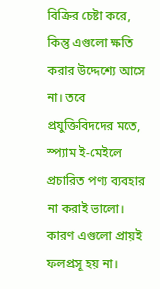বিক্রির চেষ্টা করে, কিন্তু এগুলো ক্ষতি করার উদ্দেশ্যে আসে না। তবে প্রযুক্তিবিদদের মতে, স্প্যাম ই-মেইলে প্রচারিত পণ্য ব্যবহার না করাই ভালো। কারণ এগুলো প্রায়ই ফলপ্রসূ হয় না।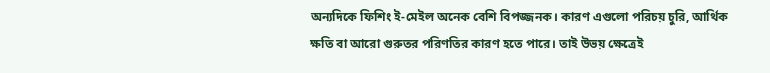অন্যদিকে ফিশিং ই-মেইল অনেক বেশি বিপজ্জনক। কারণ এগুলো পরিচয় চুরি, আর্থিক ক্ষতি বা আরো গুরুতর পরিণতির কারণ হতে পারে। তাই উভয় ক্ষেত্রেই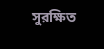সুরক্ষিত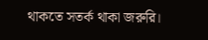থাকতে সতর্ক থাকা জরুরি।